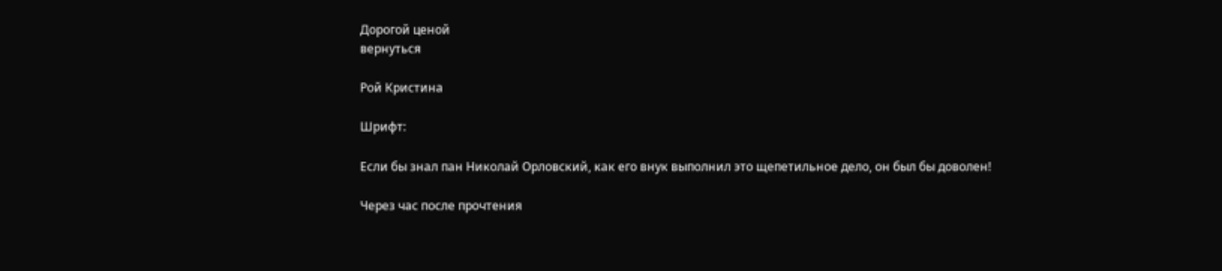Дорогой ценой
вернуться

Рой Кристина

Шрифт:

Если бы знал пан Николай Орловский, как его внук выполнил это щепетильное дело, он был бы доволен!

Через час после прочтения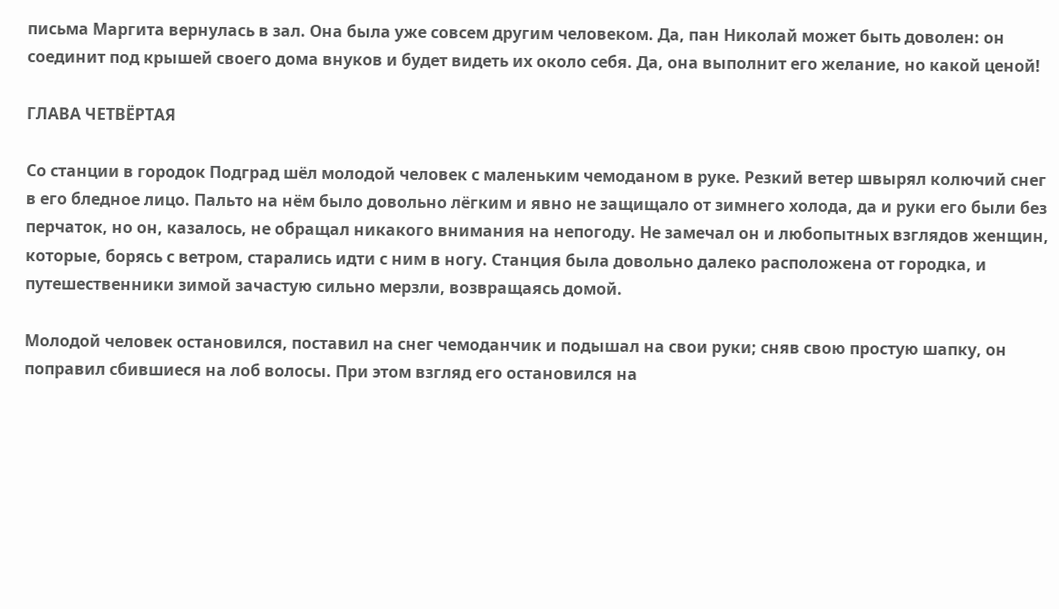письма Маргита вернулась в зал. Она была уже совсем другим человеком. Да, пан Николай может быть доволен: он соединит под крышей своего дома внуков и будет видеть их около себя. Да, она выполнит его желание, но какой ценой!

ГЛАВА ЧЕТВЁРТАЯ

Со станции в городок Подград шёл молодой человек с маленьким чемоданом в руке. Резкий ветер швырял колючий снег в его бледное лицо. Пальто на нём было довольно лёгким и явно не защищало от зимнего холода, да и руки его были без перчаток, но он, казалось, не обращал никакого внимания на непогоду. Не замечал он и любопытных взглядов женщин, которые, борясь с ветром, старались идти с ним в ногу. Станция была довольно далеко расположена от городка, и путешественники зимой зачастую сильно мерзли, возвращаясь домой.

Молодой человек остановился, поставил на снег чемоданчик и подышал на свои руки; сняв свою простую шапку, он поправил сбившиеся на лоб волосы. При этом взгляд его остановился на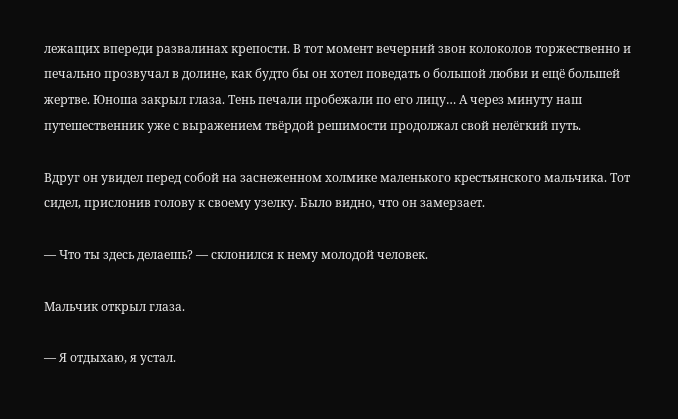лежащих впереди развалинах крепости. В тот момент вечерний звон колоколов торжественно и печально прозвучал в долине, как будто бы он хотел поведать о большой любви и ещё большей жертве. Юноша закрыл глаза. Тень печали пробежали по его лицу… А через минуту наш путешественник уже с выражением твёрдой решимости продолжал свой нелёгкий путь.

Вдруг он увидел перед собой на заснеженном холмике маленького крестьянского мальчика. Тот сидел, прислонив голову к своему узелку. Было видно, что он замерзает.

— Что ты здесь делаешь? — склонился к нему молодой человек.

Мальчик открыл глаза.

— Я отдыхаю, я устал.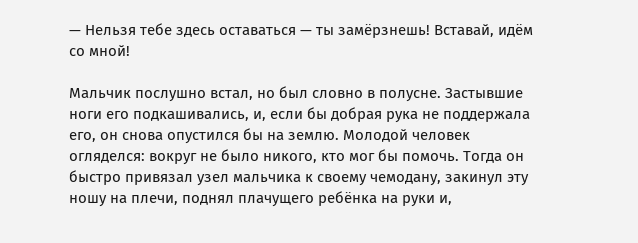— Нельзя тебе здесь оставаться — ты замёрзнешь! Вставай, идём со мной!

Мальчик послушно встал, но был словно в полусне. Застывшие ноги его подкашивались, и, если бы добрая рука не поддержала его, он снова опустился бы на землю. Молодой человек огляделся: вокруг не было никого, кто мог бы помочь. Тогда он быстро привязал узел мальчика к своему чемодану, закинул эту ношу на плечи, поднял плачущего ребёнка на руки и,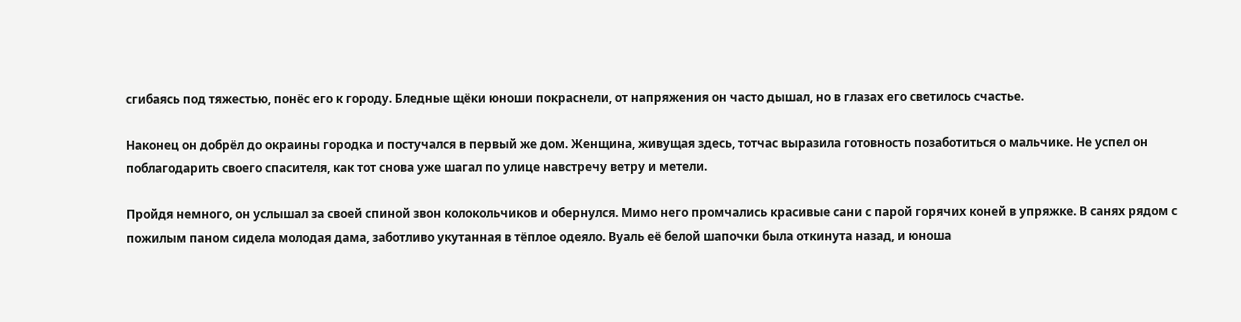сгибаясь под тяжестью, понёс его к городу. Бледные щёки юноши покраснели, от напряжения он часто дышал, но в глазах его светилось счастье.

Наконец он добрёл до окраины городка и постучался в первый же дом. Женщина, живущая здесь, тотчас выразила готовность позаботиться о мальчике. Не успел он поблагодарить своего спасителя, как тот снова уже шагал по улице навстречу ветру и метели.

Пройдя немного, он услышал за своей спиной звон колокольчиков и обернулся. Мимо него промчались красивые сани с парой горячих коней в упряжке. В санях рядом с пожилым паном сидела молодая дама, заботливо укутанная в тёплое одеяло. Вуаль её белой шапочки была откинута назад, и юноша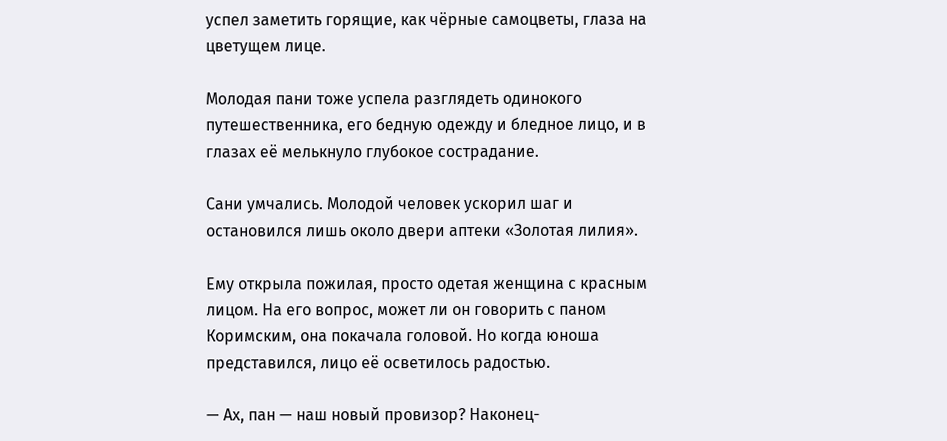успел заметить горящие, как чёрные самоцветы, глаза на цветущем лице.

Молодая пани тоже успела разглядеть одинокого путешественника, его бедную одежду и бледное лицо, и в глазах её мелькнуло глубокое сострадание.

Сани умчались. Молодой человек ускорил шаг и остановился лишь около двери аптеки «Золотая лилия».

Ему открыла пожилая, просто одетая женщина с красным лицом. На его вопрос, может ли он говорить с паном Коримским, она покачала головой. Но когда юноша представился, лицо её осветилось радостью.

— Ах, пан — наш новый провизор? Наконец-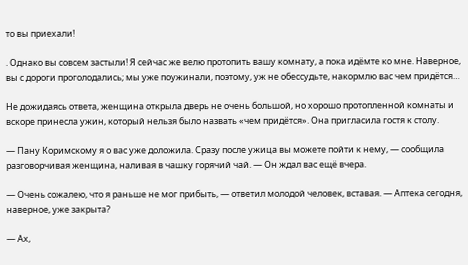то вы приехали!

. Однако вы совсем застыли! Я сейчас же велю протопить вашу комнату, а пока идёмте ко мне. Наверное, вы с дороги проголодались; мы уже поужинали, поэтому, уж не обессудьте, накормлю вас чем придётся…

Не дожидаясь ответа, женщина открыла дверь не очень большой, но хорошо протопленной комнаты и вскоре принесла ужин, который нельзя было назвать «чем придётся». Она пригласила гостя к столу.

— Пану Коримскому я о вас уже доложила. Сразу после ужица вы можете пойти к нему, — сообщила разговорчивая женщина, наливая в чашку горячий чай. — Он ждал вас ещё вчера.

— Очень сожалею, что я раньше не мог прибыть, — ответил молодой человек, вставая. — Аптека сегодня, наверное, уже закрыта?

— Ах,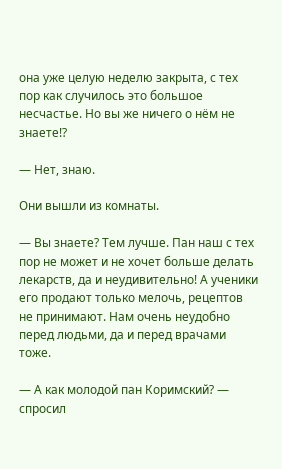она уже целую неделю закрыта, с тех пор как случилось это большое несчастье. Но вы же ничего о нём не знаете!?

— Нет, знаю.

Они вышли из комнаты.

— Вы знаете? Тем лучше. Пан наш с тех пор не может и не хочет больше делать лекарств, да и неудивительно! А ученики его продают только мелочь, рецептов не принимают. Нам очень неудобно перед людьми, да и перед врачами тоже.

— А как молодой пан Коримский? — спросил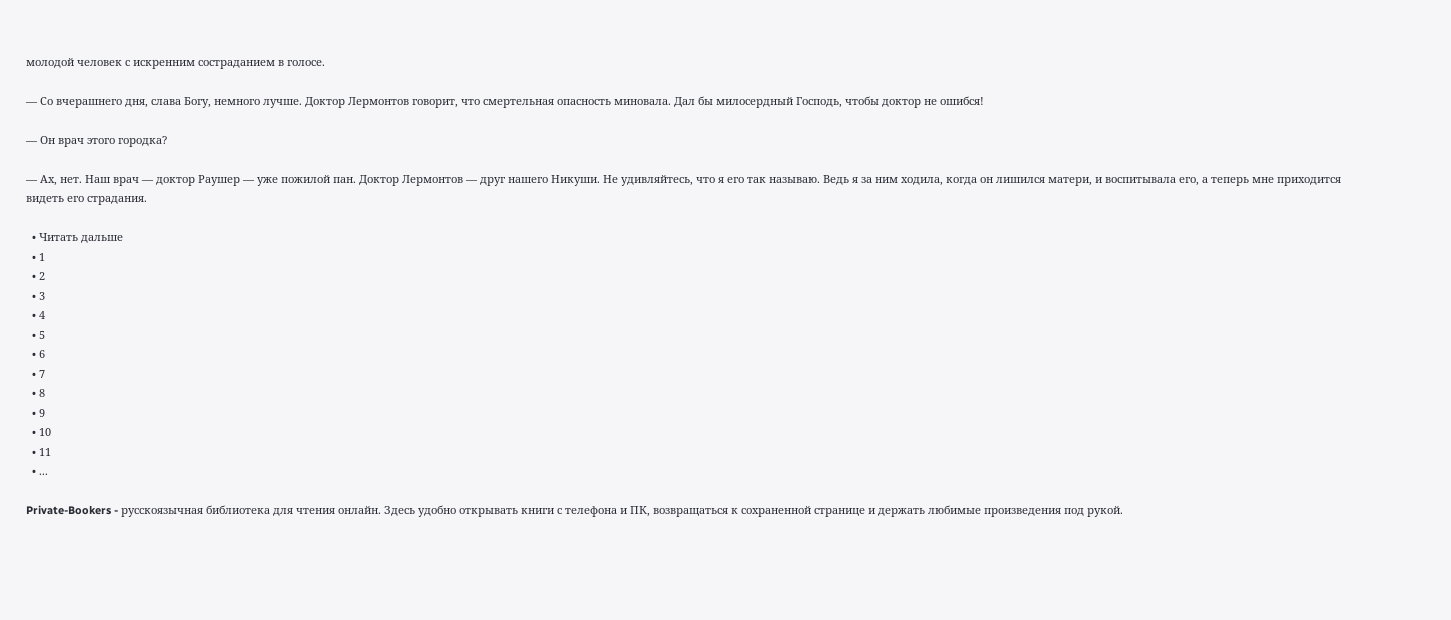молодой человек с искренним состраданием в голосе.

— Со вчерашнего дня, слава Богу, немного лучше. Доктор Лермонтов говорит, что смертельная опасность миновала. Дал бы милосердный Господь, чтобы доктор не ошибся!

— Он врач этого городка?

— Ах, нет. Наш врач — доктор Раушер — уже пожилой пан. Доктор Лермонтов — друг нашего Никуши. Не удивляйтесь, что я его так называю. Ведь я за ним ходила, когда он лишился матери, и воспитывала его, а теперь мне приходится видеть его страдания.

  • Читать дальше
  • 1
  • 2
  • 3
  • 4
  • 5
  • 6
  • 7
  • 8
  • 9
  • 10
  • 11
  • ...

Private-Bookers - русскоязычная библиотека для чтения онлайн. Здесь удобно открывать книги с телефона и ПК, возвращаться к сохраненной странице и держать любимые произведения под рукой.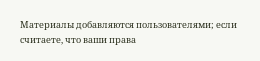Материалы добавляются пользователями; если считаете, что ваши права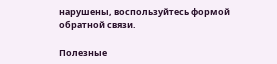нарушены, воспользуйтесь формой обратной связи.

Полезные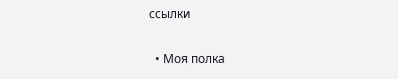ссылки

  • Моя полка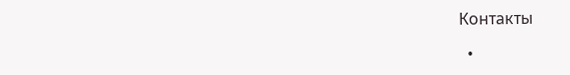Контакты

  •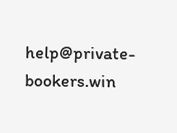help@private-bookers.win